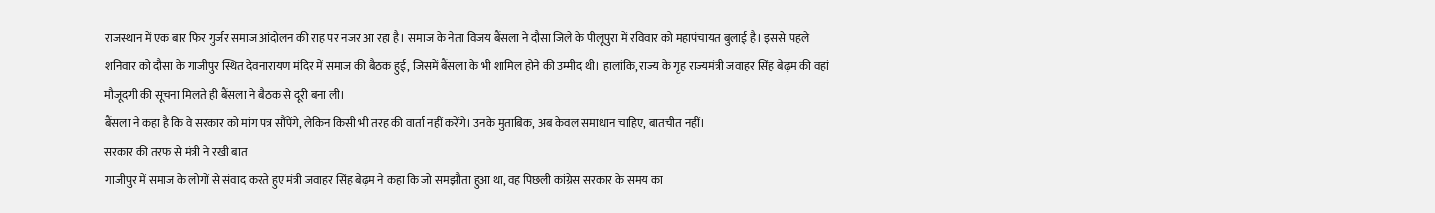राजस्थान में एक बार फिर गुर्जर समाज आंदोलन की राह पर नजर आ रहा है। समाज के नेता विजय बैंसला ने दौसा जिले के पीलूपुरा में रविवार को महापंचायत बुलाई है। इससे पहले शनिवार को दौसा के गाजीपुर स्थित देवनारायण मंदिर में समाज की बैठक हुई, जिसमें बैंसला के भी शामिल होने की उम्मीद थी। हालांकि, राज्य के गृह राज्यमंत्री जवाहर सिंह बेढ़म की वहां मौजूदगी की सूचना मिलते ही बैंसला ने बैठक से दूरी बना ली।
बैंसला ने कहा है कि वे सरकार को मांग पत्र सौंपेंगे, लेकिन किसी भी तरह की वार्ता नहीं करेंगे। उनके मुताबिक, अब केवल समाधान चाहिए, बातचीत नहीं।
सरकार की तरफ से मंत्री ने रखी बात
गाजीपुर में समाज के लोगों से संवाद करते हुए मंत्री जवाहर सिंह बेढ़म ने कहा कि जो समझौता हुआ था, वह पिछली कांग्रेस सरकार के समय का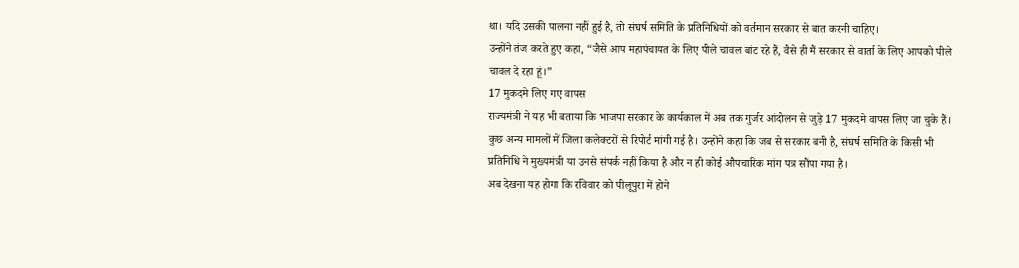था। यदि उसकी पालना नहीं हुई है, तो संघर्ष समिति के प्रतिनिधियों को वर्तमान सरकार से बात करनी चाहिए।
उन्होंने तंज करते हुए कहा, “जैसे आप महापंचायत के लिए पीले चावल बांट रहे हैं, वैसे ही मैं सरकार से वार्ता के लिए आपको पीले चावल दे रहा हूं।”
17 मुकदमे लिए गए वापस
राज्यमंत्री ने यह भी बताया कि भाजपा सरकार के कार्यकाल में अब तक गुर्जर आंदोलन से जुड़े 17 मुकदमे वापस लिए जा चुके हैं। कुछ अन्य मामलों में जिला कलेक्टरों से रिपोर्ट मांगी गई है। उन्होंने कहा कि जब से सरकार बनी है, संघर्ष समिति के किसी भी प्रतिनिधि ने मुख्यमंत्री या उनसे संपर्क नहीं किया है और न ही कोई औपचारिक मांग पत्र सौंपा गया है।
अब देखना यह होगा कि रविवार को पीलूपुरा में होने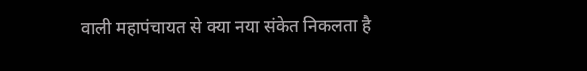वाली महापंचायत से क्या नया संकेत निकलता है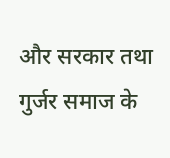और सरकार तथा गुर्जर समाज के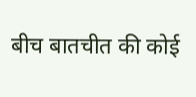बीच बातचीत की कोई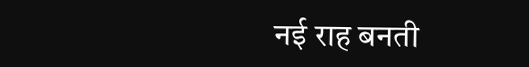नई राह बनती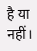है या नहीं।